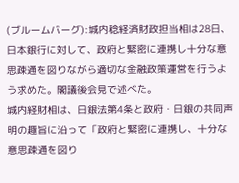(ブルームバーグ):城内稔経済財政担当相は28日、日本銀行に対して、政府と緊密に連携し十分な意思疎通を図りながら適切な金融政策運営を行うよう求めた。閣議後会見で述べた。
城内経財相は、日銀法第4条と政府・日銀の共同声明の趣旨に沿って「政府と緊密に連携し、十分な意思疎通を図り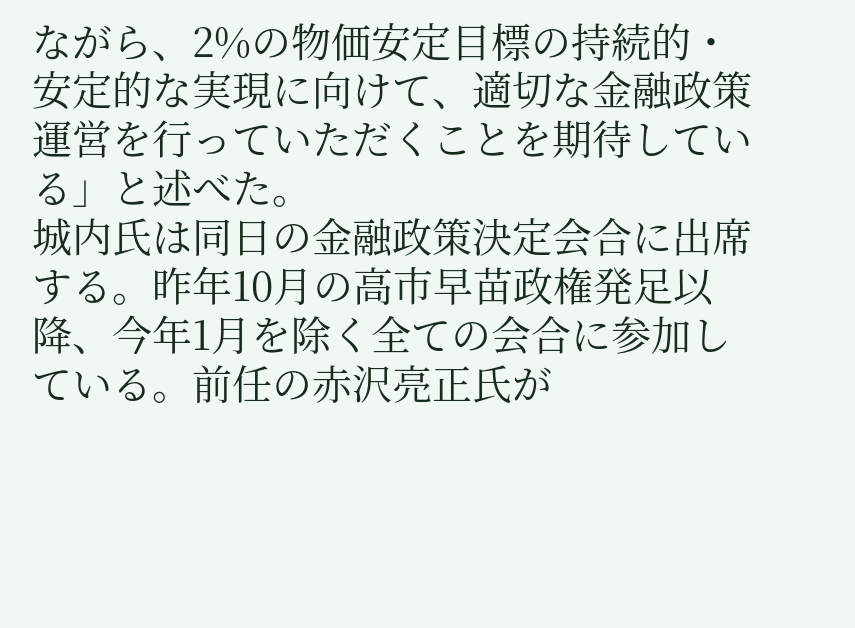ながら、2%の物価安定目標の持続的・安定的な実現に向けて、適切な金融政策運営を行っていただくことを期待している」と述べた。
城内氏は同日の金融政策決定会合に出席する。昨年10月の高市早苗政権発足以降、今年1月を除く全ての会合に参加している。前任の赤沢亮正氏が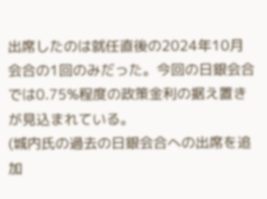出席したのは就任直後の2024年10月会合の1回のみだった。今回の日銀会合では0.75%程度の政策金利の据え置きが見込まれている。
(城内氏の過去の日銀会合への出席を追加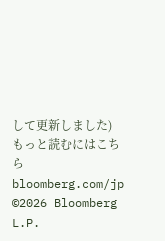して更新しました)
もっと読むにはこちら bloomberg.com/jp
©2026 Bloomberg L.P.